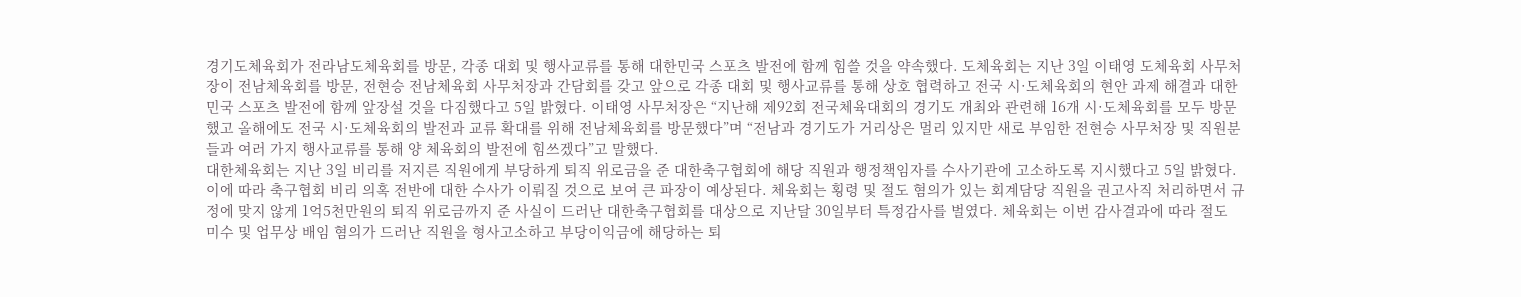경기도체육회가 전라남도체육회를 방문, 각종 대회 및 행사교류를 통해 대한민국 스포츠 발전에 함께 힘쓸 것을 약속했다. 도체육회는 지난 3일 이태영 도체육회 사무처장이 전남체육회를 방문, 전현승 전남체육회 사무처장과 간담회를 갖고 앞으로 각종 대회 및 행사교류를 통해 상호 협력하고 전국 시·도체육회의 현안 과제 해결과 대한민국 스포츠 발전에 함께 앞장설 것을 다짐했다고 5일 밝혔다. 이태영 사무처장은 “지난해 제92회 전국체육대회의 경기도 개최와 관련해 16개 시·도체육회를 모두 방문했고 올해에도 전국 시·도체육회의 발전과 교류 확대를 위해 전남체육회를 방문했다”며 “전남과 경기도가 거리상은 멀리 있지만 새로 부임한 전현승 사무처장 및 직원분들과 여러 가지 행사교류를 통해 양 체육회의 발전에 힘쓰겠다”고 말했다.
대한체육회는 지난 3일 비리를 저지른 직원에게 부당하게 퇴직 위로금을 준 대한축구협회에 해당 직원과 행정책임자를 수사기관에 고소하도록 지시했다고 5일 밝혔다. 이에 따라 축구협회 비리 의혹 전반에 대한 수사가 이뤄질 것으로 보여 큰 파장이 예상된다. 체육회는 횡령 및 절도 혐의가 있는 회계담당 직원을 권고사직 처리하면서 규정에 맞지 않게 1억5천만원의 퇴직 위로금까지 준 사실이 드러난 대한축구협회를 대상으로 지난달 30일부터 특정감사를 벌였다. 체육회는 이번 감사결과에 따라 절도 미수 및 업무상 배임 혐의가 드러난 직원을 형사고소하고 부당이익금에 해당하는 퇴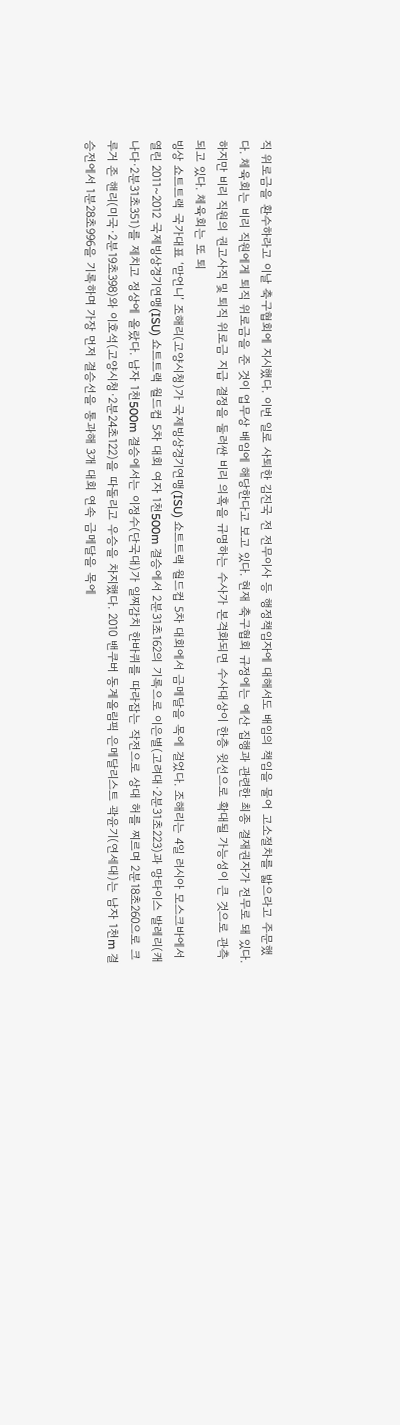직 위로금을 환수하라고 이날 축구협회에 지시했다. 이번 일로 사퇴한 김진국 전 전무이사 등 행정책임자에 대해서도 배임의 책임을 물어 고소절차를 밟으라고 주문했다. 체육회는 비리 직원에게 퇴직 위로금을 준 것이 업무상 배임에 해당한다고 보고 있다. 현재 축구협회 규정에는 예산 집행과 관련한 최종 결재권자가 전무로 돼 있다. 하지만 비리 직원의 권고사직 및 퇴직 위로금 지급 결정을 둘러싼 비리 의혹을 규명하는 수사가 본격화되면 수사대상이 한층 윗선으로 확대될 가능성이 큰 것으로 관측되고 있다. 체육회는 또 퇴
빙상 쇼트트랙 국가대표 ‘맏언니’ 조해리(고양시청)가 국제빙상경기연맹(ISU) 쇼트트랙 월드컵 5차 대회에서 금메달을 목에 걸었다. 조해리는 4일 러시아 모스크바에서 열린 2011~2012 국제빙상경기연맹(ISU) 쇼트트랙 월드컵 5차 대회 여자 1천500m 결승에서 2분31초162의 기록으로 이은별(고려대·2분31초223)과 망타이스 발레리(캐나다·2분31초351)를 제치고 정상에 올랐다. 남자 1천500m 결승에서는 이정수(단국대)가 일찌감치 한바퀴를 따라잡는 작전으로 상대 허를 찌르며 2분18초260으로 크루거 존 핸리(미국·2분19초398)와 이호석(고양시청·2분24초122)을 따돌리고 우승을 차지했다. 2010 밴쿠버 동계올림픽 은메달리스트 곽윤기(연세대)는 남자 1천m 결승전에서 1분28초996을 기록하며 가장 먼저 결승선을 통과해 3개 대회 연속 금메달을 목에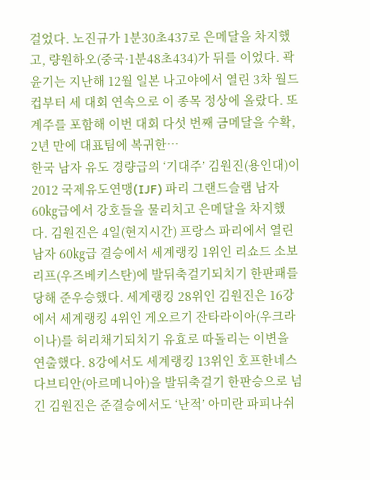걸었다. 노진규가 1분30초437로 은메달을 차지했고, 량원하오(중국·1분48초434)가 뒤를 이었다. 곽윤기는 지난해 12월 일본 나고야에서 열린 3차 월드컵부터 세 대회 연속으로 이 종목 정상에 올랐다. 또 계주를 포함해 이번 대회 다섯 번째 금메달을 수확, 2년 만에 대표팀에 복귀한…
한국 남자 유도 경량급의 ‘기대주’ 김원진(용인대)이 2012 국제유도연맹(IJF) 파리 그랜드슬램 남자 60㎏급에서 강호들을 물리치고 은메달을 차지했다. 김원진은 4일(현지시간) 프랑스 파리에서 열린 남자 60㎏급 결승에서 세계랭킹 1위인 리쇼드 소보리프(우즈베키스탄)에 발뒤축걸기되치기 한판패를 당해 준우승했다. 세계랭킹 28위인 김원진은 16강에서 세계랭킹 4위인 게오르기 잔타라이아(우크라이나)를 허리채기되치기 유효로 따돌리는 이변을 연출했다. 8강에서도 세계랭킹 13위인 호프한네스 다브티안(아르메니아)을 발뒤축걸기 한판승으로 넘긴 김원진은 준결승에서도 ‘난적’ 아미란 파피나쉬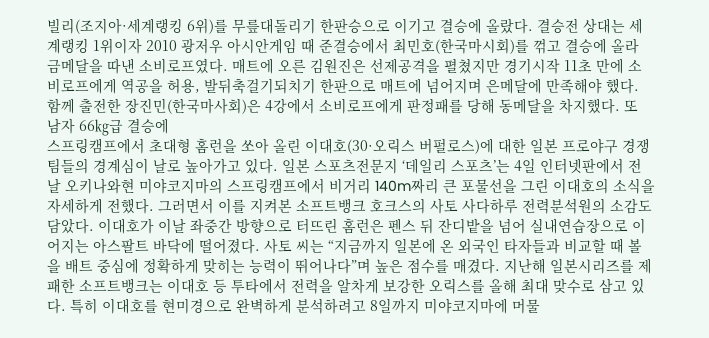빌리(조지아·세계랭킹 6위)를 무릎대돌리기 한판승으로 이기고 결승에 올랐다. 결승전 상대는 세계랭킹 1위이자 2010 광저우 아시안게임 때 준결승에서 최민호(한국마시회)를 꺾고 결승에 올라 금메달을 따낸 소비로프였다. 매트에 오른 김원진은 선제공격을 펼쳤지만 경기시작 11초 만에 소비로프에게 역공을 허용, 발뒤축걸기되치기 한판으로 매트에 넘어지며 은메달에 만족해야 했다. 함께 출전한 장진민(한국마사회)은 4강에서 소비로프에게 판정패를 당해 동메달을 차지했다. 또 남자 66㎏급 결승에
스프링캠프에서 초대형 홈런을 쏘아 올린 이대호(30·오릭스 버펄로스)에 대한 일본 프로야구 경쟁팀들의 경계심이 날로 높아가고 있다. 일본 스포츠전문지 ‘데일리 스포츠’는 4일 인터넷판에서 전날 오키나와현 미야코지마의 스프링캠프에서 비거리 140m짜리 큰 포물선을 그린 이대호의 소식을 자세하게 전했다. 그러면서 이를 지켜본 소프트뱅크 호크스의 사토 사다하루 전력분석원의 소감도 담았다. 이대호가 이날 좌중간 방향으로 터뜨린 홈런은 펜스 뒤 잔디밭을 넘어 실내연습장으로 이어지는 아스팔트 바닥에 떨어졌다. 사토 씨는 “지금까지 일본에 온 외국인 타자들과 비교할 때 볼을 배트 중심에 정확하게 맞히는 능력이 뛰어나다”며 높은 점수를 매겼다. 지난해 일본시리즈를 제패한 소프트뱅크는 이대호 등 투타에서 전력을 알차게 보강한 오릭스를 올해 최대 맞수로 삼고 있다. 특히 이대호를 현미경으로 완벽하게 분석하려고 8일까지 미야코지마에 머물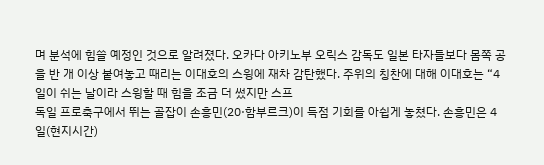며 분석에 힘쓸 예정인 것으로 알려졌다. 오카다 아키노부 오릭스 감독도 일본 타자들보다 몸쪽 공을 반 개 이상 붙여놓고 때리는 이대호의 스윙에 재차 감탄했다. 주위의 칭찬에 대해 이대호는 “4일이 쉬는 날이라 스윙할 때 힘을 조금 더 썼지만 스프
독일 프로축구에서 뛰는 골잡이 손흥민(20·함부르크)이 득점 기회를 아쉽게 놓쳤다. 손흥민은 4일(현지시간)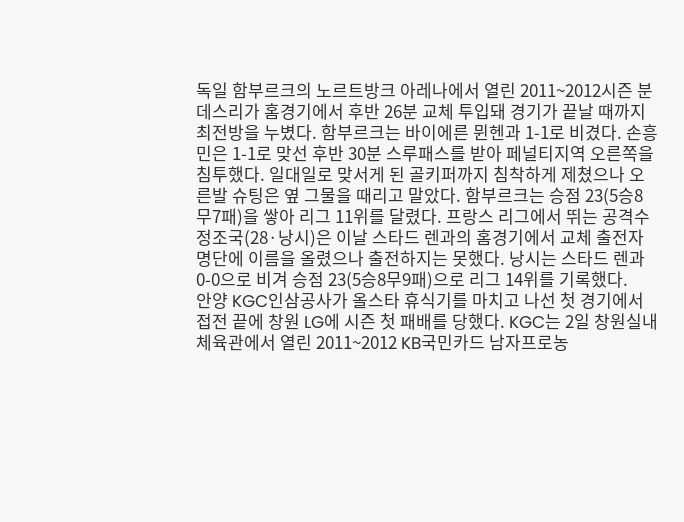독일 함부르크의 노르트방크 아레나에서 열린 2011~2012시즌 분데스리가 홈경기에서 후반 26분 교체 투입돼 경기가 끝날 때까지 최전방을 누볐다. 함부르크는 바이에른 뮌헨과 1-1로 비겼다. 손흥민은 1-1로 맞선 후반 30분 스루패스를 받아 페널티지역 오른쪽을 침투했다. 일대일로 맞서게 된 골키퍼까지 침착하게 제쳤으나 오른발 슈팅은 옆 그물을 때리고 말았다. 함부르크는 승점 23(5승8무7패)을 쌓아 리그 11위를 달렸다. 프랑스 리그에서 뛰는 공격수 정조국(28·낭시)은 이날 스타드 렌과의 홈경기에서 교체 출전자 명단에 이름을 올렸으나 출전하지는 못했다. 낭시는 스타드 렌과 0-0으로 비겨 승점 23(5승8무9패)으로 리그 14위를 기록했다.
안양 KGC인삼공사가 올스타 휴식기를 마치고 나선 첫 경기에서 접전 끝에 창원 LG에 시즌 첫 패배를 당했다. KGC는 2일 창원실내체육관에서 열린 2011~2012 KB국민카드 남자프로농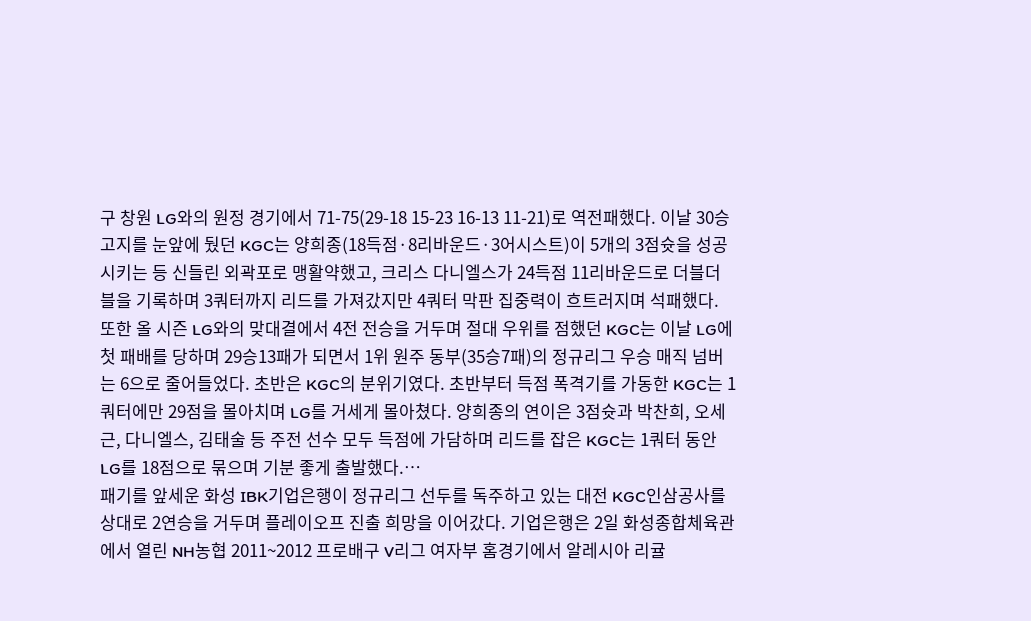구 창원 LG와의 원정 경기에서 71-75(29-18 15-23 16-13 11-21)로 역전패했다. 이날 30승 고지를 눈앞에 뒀던 KGC는 양희종(18득점·8리바운드·3어시스트)이 5개의 3점슛을 성공시키는 등 신들린 외곽포로 맹활약했고, 크리스 다니엘스가 24득점 11리바운드로 더블더블을 기록하며 3쿼터까지 리드를 가져갔지만 4쿼터 막판 집중력이 흐트러지며 석패했다. 또한 올 시즌 LG와의 맞대결에서 4전 전승을 거두며 절대 우위를 점했던 KGC는 이날 LG에 첫 패배를 당하며 29승13패가 되면서 1위 원주 동부(35승7패)의 정규리그 우승 매직 넘버는 6으로 줄어들었다. 초반은 KGC의 분위기였다. 초반부터 득점 폭격기를 가동한 KGC는 1쿼터에만 29점을 몰아치며 LG를 거세게 몰아쳤다. 양희종의 연이은 3점슛과 박찬희, 오세근, 다니엘스, 김태술 등 주전 선수 모두 득점에 가담하며 리드를 잡은 KGC는 1쿼터 동안 LG를 18점으로 묶으며 기분 좋게 출발했다.…
패기를 앞세운 화성 IBK기업은행이 정규리그 선두를 독주하고 있는 대전 KGC인삼공사를 상대로 2연승을 거두며 플레이오프 진출 희망을 이어갔다. 기업은행은 2일 화성종합체육관에서 열린 NH농협 2011~2012 프로배구 V리그 여자부 홈경기에서 알레시아 리귤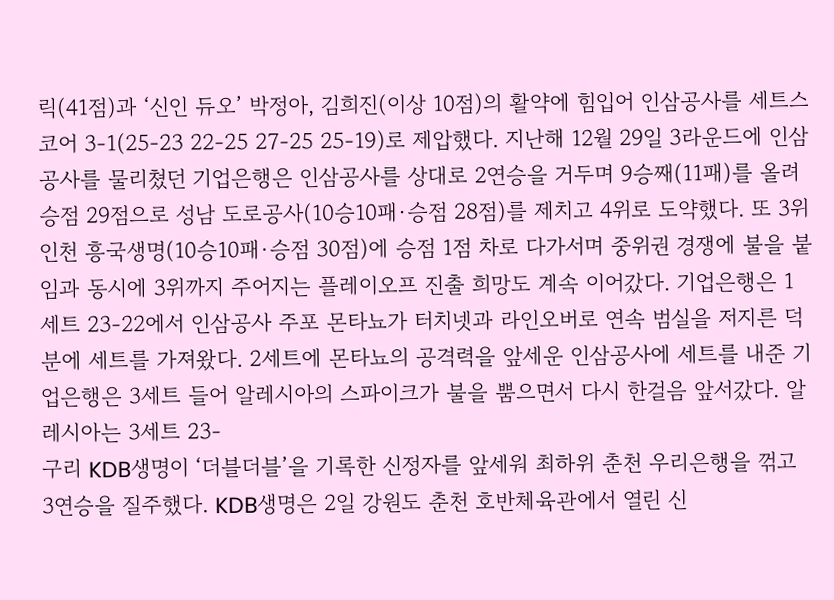릭(41점)과 ‘신인 듀오’ 박정아, 김희진(이상 10점)의 활약에 힘입어 인삼공사를 세트스코어 3-1(25-23 22-25 27-25 25-19)로 제압했다. 지난해 12월 29일 3라운드에 인삼공사를 물리쳤던 기업은행은 인삼공사를 상대로 2연승을 거두며 9승째(11패)를 올려 승점 29점으로 성남 도로공사(10승10패·승점 28점)를 제치고 4위로 도약했다. 또 3위 인천 흥국생명(10승10패·승점 30점)에 승점 1점 차로 다가서며 중위권 경쟁에 불을 붙임과 동시에 3위까지 주어지는 플레이오프 진출 희망도 계속 이어갔다. 기업은행은 1세트 23-22에서 인삼공사 주포 몬타뇨가 터치넷과 라인오버로 연속 범실을 저지른 덕분에 세트를 가져왔다. 2세트에 몬타뇨의 공격력을 앞세운 인삼공사에 세트를 내준 기업은행은 3세트 들어 알레시아의 스파이크가 불을 뿜으면서 다시 한걸음 앞서갔다. 알레시아는 3세트 23-
구리 KDB생명이 ‘더블더블’을 기록한 신정자를 앞세워 최하위 춘천 우리은행을 꺾고 3연승을 질주했다. KDB생명은 2일 강원도 춘천 호반체육관에서 열린 신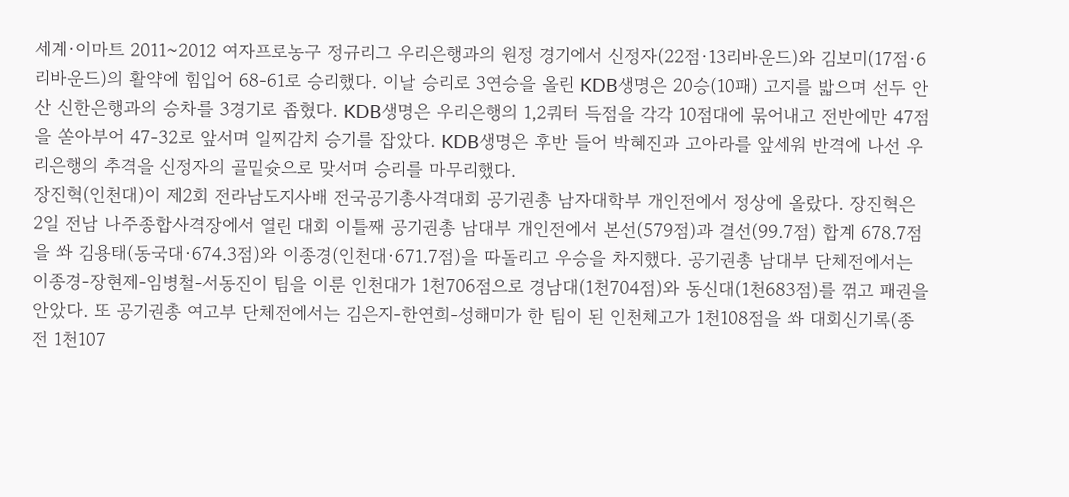세계·이마트 2011~2012 여자프로농구 정규리그 우리은행과의 원정 경기에서 신정자(22점·13리바운드)와 김보미(17점·6리바운드)의 활약에 힘입어 68-61로 승리했다. 이날 승리로 3연승을 올린 KDB생명은 20승(10패) 고지를 밟으며 선두 안산 신한은행과의 승차를 3경기로 좁혔다. KDB생명은 우리은행의 1,2쿼터 득점을 각각 10점대에 묶어내고 전반에만 47점을 쏟아부어 47-32로 앞서며 일찌감치 승기를 잡았다. KDB생명은 후반 들어 박혜진과 고아라를 앞세워 반격에 나선 우리은행의 추격을 신정자의 골밑슛으로 맞서며 승리를 마무리했다.
장진혁(인천대)이 제2회 전라남도지사배 전국공기총사격대회 공기권총 남자대학부 개인전에서 정상에 올랐다. 장진혁은 2일 전남 나주종합사격장에서 열린 대회 이틀째 공기권총 남대부 개인전에서 본선(579점)과 결선(99.7점) 합계 678.7점을 쏴 김용태(동국대·674.3점)와 이종경(인천대·671.7점)을 따돌리고 우승을 차지했다. 공기권총 남대부 단체전에서는 이종경-장현제-임병철-서동진이 팀을 이룬 인천대가 1천706점으로 경남대(1천704점)와 동신대(1천683점)를 꺾고 패권을 안았다. 또 공기권총 여고부 단체전에서는 김은지-한연희-성해미가 한 팀이 된 인천체고가 1천108점을 쏴 대회신기록(종전 1천107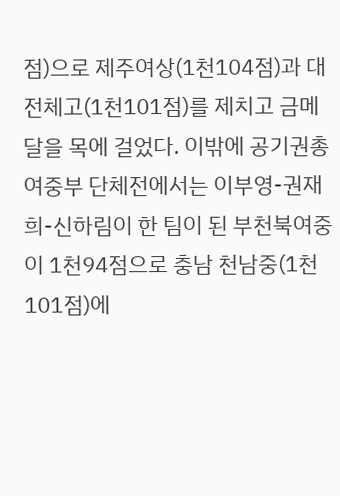점)으로 제주여상(1천104점)과 대전체고(1천101점)를 제치고 금메달을 목에 걸었다. 이밖에 공기권총 여중부 단체전에서는 이부영-권재희-신하림이 한 팀이 된 부천북여중이 1천94점으로 충남 천남중(1천101점)에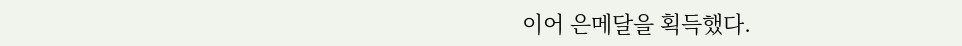이어 은메달을 획득했다.